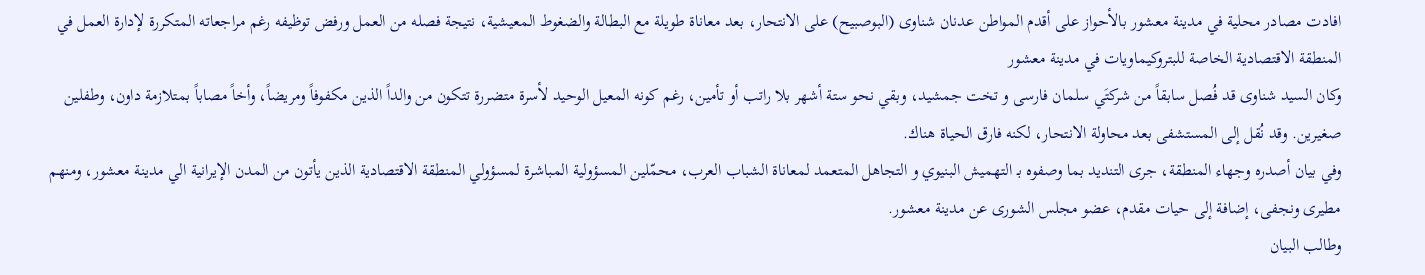افادت مصادر محلية في مدينة معشور بالأحواز على أقدم المواطن عدنان شناوی (البوصبیح) على الانتحار، بعد معاناة طويلة مع البطالة والضغوط المعيشية، نتيجة فصله من العمل ورفض توظيفه رغم مراجعاته المتكررة لإدارة العمل في المنطقة الاقتصادية الخاصة للبتروكيماويات في مدينة معشور
وكان السيد شناوی قد فُصل سابقاً من شركتَي سلمان فارسی و تخت جمشید، وبقي نحو ستة أشهر بلا راتب أو تأمين، رغم كونه المعيل الوحيد لأسرة متضررة تتكون من والداً الذين مكفوفاً ومريضاً، وأخاً مصاباً بمتلازمة داون، وطفلين صغيرين. وقد نُقل إلى المستشفى بعد محاولة الانتحار، لكنه فارق الحياة هناك.
وفي بيان أصدره وجهاء المنطقة، جرى التنديد بما وصفوه بـ التهميش البنيوي و التجاهل المتعمد لمعاناة الشباب العرب، محمّلين المسؤولية المباشرة لمسؤولي المنطقة الاقتصادية الذين يأتون من المدن الإيرانية الي مدينة معشور، ومنهم مطیری ونجفی، إضافة إلى حیات مقدم، عضو مجلس الشورى عن مدينة معشور.
وطالب البيان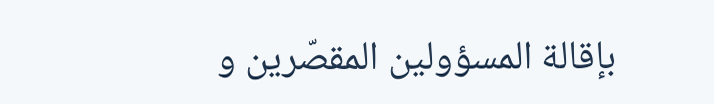بإقالة المسؤولين المقصّرين و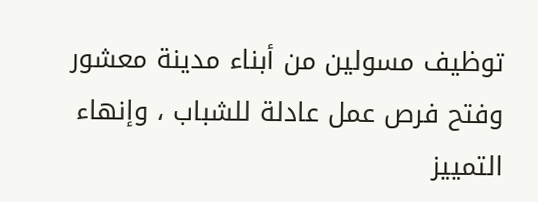توظيف مسولين من أبناء مدينة معشور وفتح فرص عمل عادلة للشباب ، وإنهاء التمييز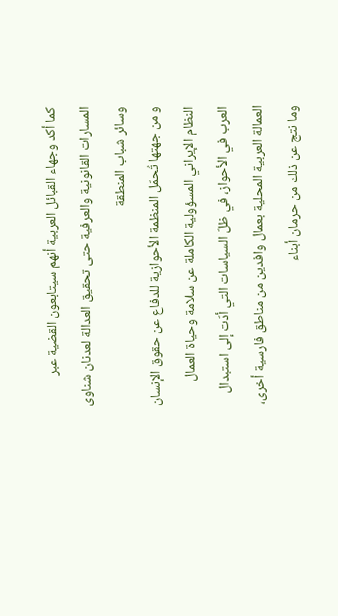كما أكد وجهاء القبائل العربية أنهم سيتابعون القضية عبر المسارات القانونية والعرفية حتى تحقيق العدالة لعدنان شناوی وسائر شباب المنطقة
و من جهتها تُحمّل المنظمة الأحوازية للدفاع عن حقوق الإنسان النظام الإيراني المسؤولية الكاملة عن سلامة وحياة العمال العرب في الأحواز، في ظلّ السياسات التي أدّت إلى استبدال العمالة العربية المحلية بعمال وافدين من مناطق فارسية أخرى، وما نتج عن ذلك من حرمان أبناء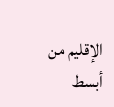الإقليم من أبسط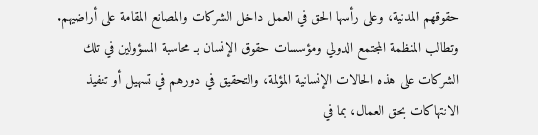حقوقهم المدنية، وعلى رأسها الحق في العمل داخل الشركات والمصانع المقامة على أراضيهم.
وتطالب المنظمة المجتمع الدولي ومؤسسات حقوق الإنسان بـ محاسبة المسؤولين في تلك الشركات على هذه الحالات الإنسانية المؤلمة، والتحقيق في دورهم في تسهيل أو تنفيذ الانتهاكات بحق العمال، بما في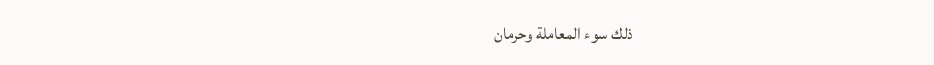ذلك سوء المعاملة وحرمان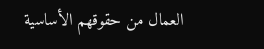العمال من حقوقهم الأساسية